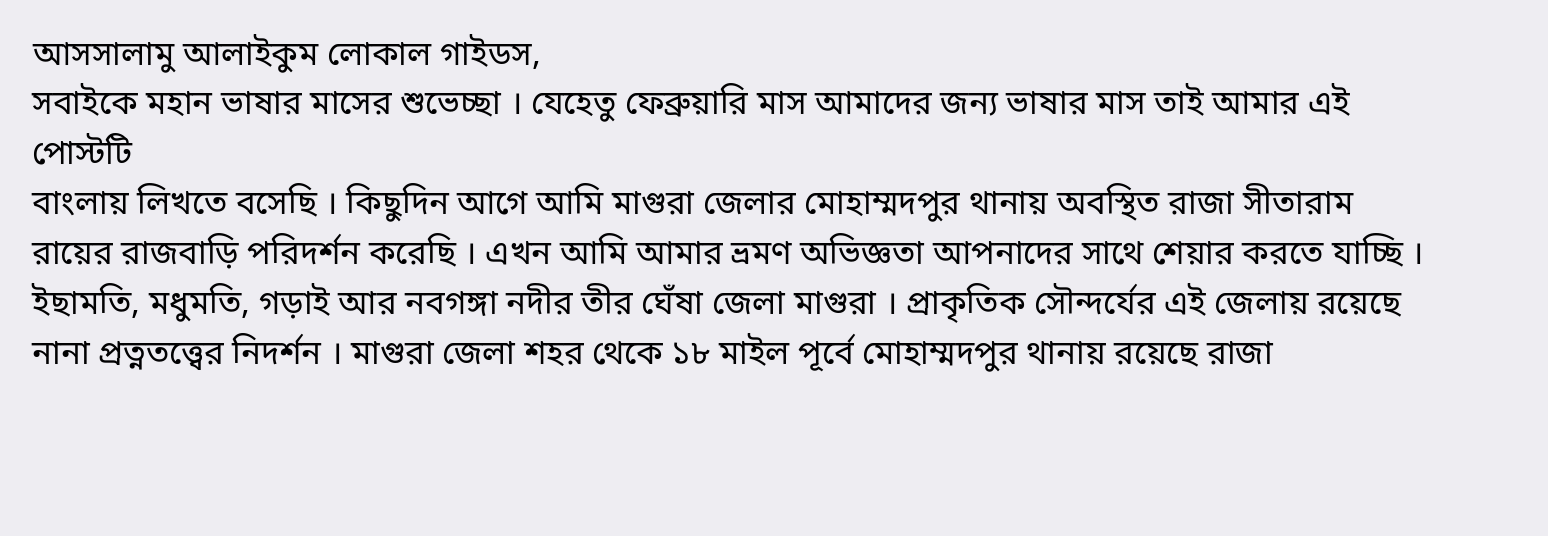আসসালামু আলাইকুম লোকাল গাইডস,
সবাইকে মহান ভাষার মাসের শুভেচ্ছা । যেহেতু ফেব্রুয়ারি মাস আমাদের জন্য ভাষার মাস তাই আমার এই পোস্টটি
বাংলায় লিখতে বসেছি । কিছুদিন আগে আমি মাগুরা জেলার মোহাম্মদপুর থানায় অবস্থিত রাজা সীতারাম রায়ের রাজবাড়ি পরিদর্শন করেছি । এখন আমি আমার ভ্রমণ অভিজ্ঞতা আপনাদের সাথে শেয়ার করতে যাচ্ছি ।
ইছামতি, মধুমতি, গড়াই আর নবগঙ্গা নদীর তীর ঘেঁষা জেলা মাগুরা । প্রাকৃতিক সৌন্দর্যের এই জেলায় রয়েছে নানা প্রত্নতত্ত্বের নিদর্শন । মাগুরা জেলা শহর থেকে ১৮ মাইল পূর্বে মোহাম্মদপুর থানায় রয়েছে রাজা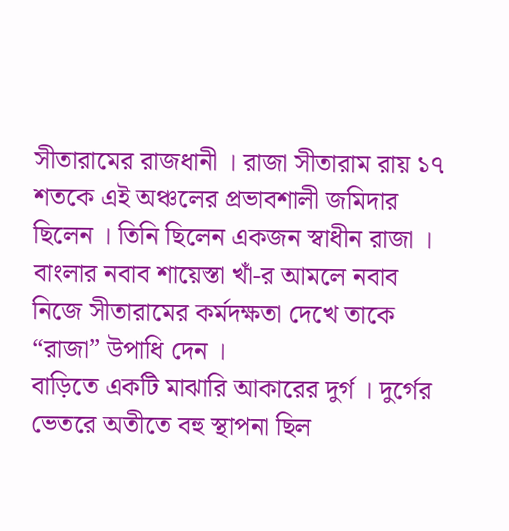সীতারামের রাজধানী । রাজা সীতারাম রায় ১৭ শতকে এই অঞ্চলের প্রভাবশালী জমিদার ছিলেন । তিনি ছিলেন একজন স্বাধীন রাজা । বাংলার নবাব শায়েস্তা খাঁ-র আমলে নবাব নিজে সীতারামের কর্মদক্ষতা দেখে তাকে “রাজা” উপাধি দেন ।
বাড়িতে একটি মাঝারি আকারের দুর্গ । দুর্গের ভেতরে অতীতে বহু স্থাপনা ছিল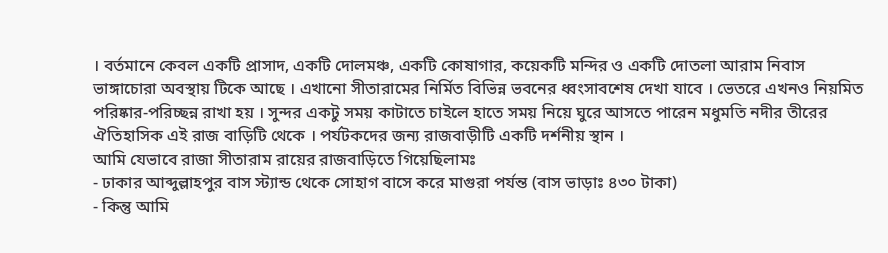। বর্তমানে কেবল একটি প্রাসাদ, একটি দোলমঞ্চ, একটি কোষাগার, কয়েকটি মন্দির ও একটি দোতলা আরাম নিবাস ভাঙ্গাচোরা অবস্থায় টিকে আছে । এখানো সীতারামের নির্মিত বিভিন্ন ভবনের ধ্বংসাবশেষ দেখা যাবে । ভেতরে এখনও নিয়মিত পরিষ্কার-পরিচ্ছন্ন রাখা হয় । সুন্দর একটু সময় কাটাতে চাইলে হাতে সময় নিয়ে ঘুরে আসতে পারেন মধুমতি নদীর তীরের ঐতিহাসিক এই রাজ বাড়িটি থেকে । পর্যটকদের জন্য রাজবাড়ীটি একটি দর্শনীয় স্থান ।
আমি যেভাবে রাজা সীতারাম রায়ের রাজবাড়িতে গিয়েছিলামঃ
- ঢাকার আব্দুল্লাহপুর বাস স্ট্যান্ড থেকে সোহাগ বাসে করে মাগুরা পর্যন্ত (বাস ভাড়াঃ ৪৩০ টাকা)
- কিন্তু আমি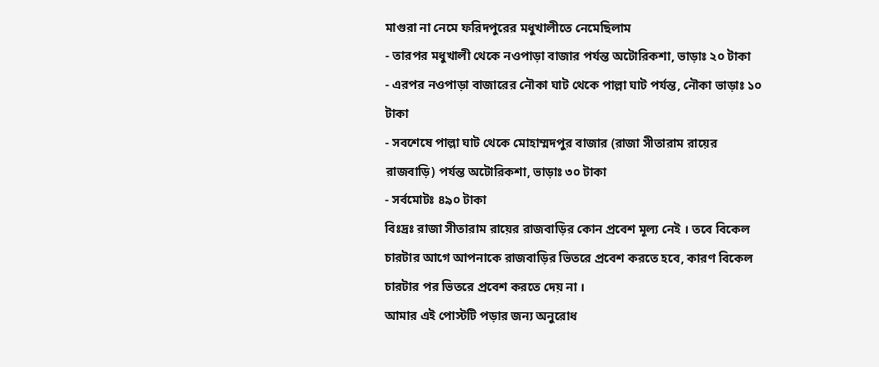মাগুরা না নেমে ফরিদপুরের মধুখালীতে নেমেছিলাম
- তারপর মধুখালী থেকে নওপাড়া বাজার পর্যন্ত অটোরিকশা, ভাড়াঃ ২০ টাকা
- এরপর নওপাড়া বাজারের নৌকা ঘাট থেকে পাল্লা ঘাট পর্যন্ত, নৌকা ভাড়াঃ ১০ টাকা
- সবশেষে পাল্লা ঘাট থেকে মোহাম্মদপুর বাজার (রাজা সীতারাম রায়ের রাজবাড়ি) পর্যন্ত অটোরিকশা, ভাড়াঃ ৩০ টাকা
- সর্বমোটঃ ৪৯০ টাকা
বিঃদ্রঃ রাজা সীতারাম রায়ের রাজবাড়ির কোন প্রবেশ মূল্য নেই । তবে বিকেল চারটার আগে আপনাকে রাজবাড়ির ভিতরে প্রবেশ করতে হবে, কারণ বিকেল চারটার পর ভিতরে প্রবেশ করতে দেয় না ।
আমার এই পোস্টটি পড়ার জন্য অনুরোধ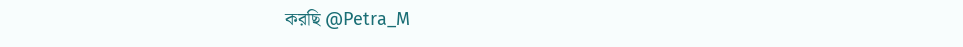করছি @Petra_M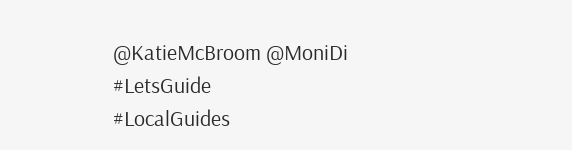@KatieMcBroom @MoniDi
#LetsGuide
#LocalGuides